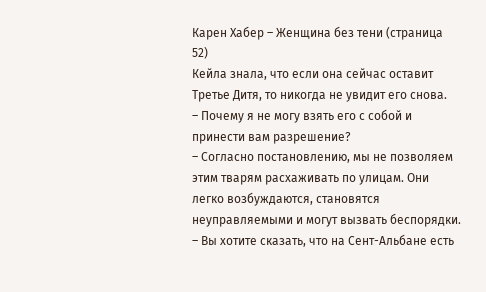Карен Хабер – Женщина без тени (страница 52)
Кейла знала, что если она сейчас оставит Третье Дитя, то никогда не увидит его снова.
– Почему я не могу взять его с собой и принести вам разрешение?
– Согласно постановлению, мы не позволяем этим тварям расхаживать по улицам. Они легко возбуждаются, становятся неуправляемыми и могут вызвать беспорядки.
– Вы хотите сказать, что на Сент-Альбане есть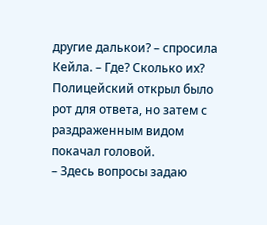другие далькои? – спросила Кейла. – Где? Сколько их?
Полицейский открыл было рот для ответа, но затем с раздраженным видом покачал головой.
– Здесь вопросы задаю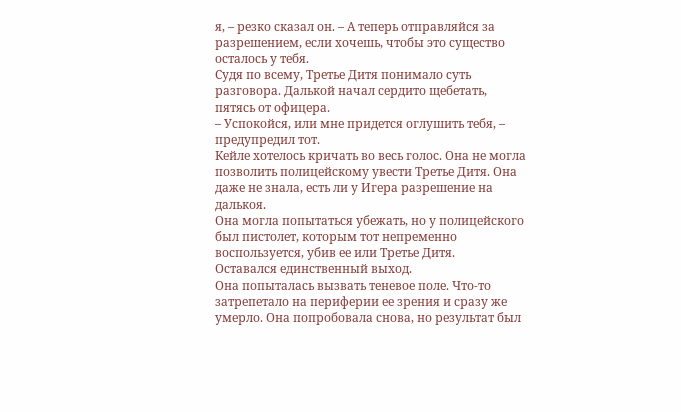я, – резко сказал он. – А теперь отправляйся за разрешением, если хочешь, чтобы это существо осталось у тебя.
Судя по всему, Третье Дитя понимало суть разговора. Далькой начал сердито щебетать, пятясь от офицера.
– Успокойся, или мне придется оглушить тебя, – предупредил тот.
Кейле хотелось кричать во весь голос. Она не могла позволить полицейскому увести Третье Дитя. Она даже не знала, есть ли у Игера разрешение на далькоя.
Она могла попытаться убежать, но у полицейского был пистолет, которым тот непременно воспользуется, убив ее или Третье Дитя.
Оставался единственный выход.
Она попыталась вызвать теневое поле. Что-то затрепетало на периферии ее зрения и сразу же умерло. Она попробовала снова, но результат был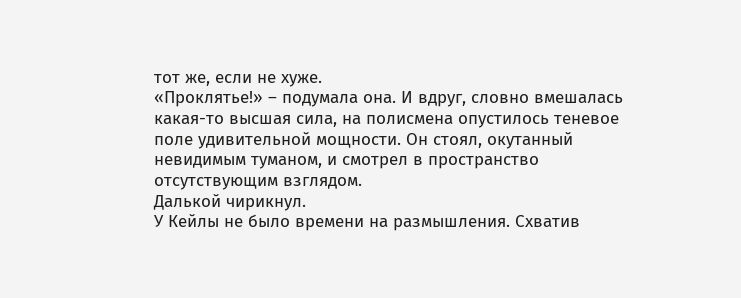тот же, если не хуже.
«Проклятье!» – подумала она. И вдруг, словно вмешалась какая-то высшая сила, на полисмена опустилось теневое поле удивительной мощности. Он стоял, окутанный невидимым туманом, и смотрел в пространство отсутствующим взглядом.
Далькой чирикнул.
У Кейлы не было времени на размышления. Схватив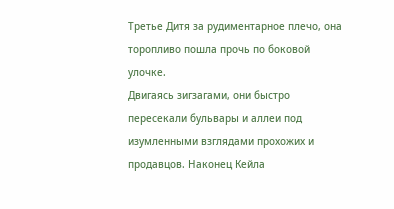Третье Дитя за рудиментарное плечо, она торопливо пошла прочь по боковой улочке.
Двигаясь зигзагами, они быстро пересекали бульвары и аллеи под изумленными взглядами прохожих и продавцов. Наконец Кейла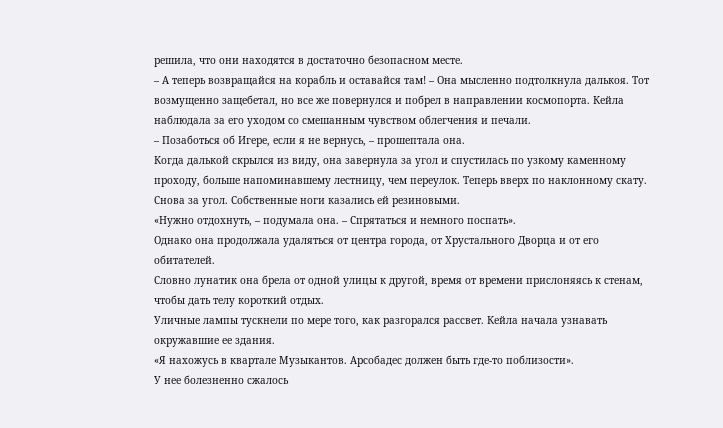решила, что они находятся в достаточно безопасном месте.
– А теперь возвращайся на корабль и оставайся там! – Она мысленно подтолкнула далькоя. Тот возмущенно защебетал, но все же повернулся и побрел в направлении космопорта. Кейла наблюдала за его уходом со смешанным чувством облегчения и печали.
– Позаботься об Игере, если я не вернусь, – прошептала она.
Когда далькой скрылся из виду, она завернула за угол и спустилась по узкому каменному проходу, больше напоминавшему лестницу, чем переулок. Теперь вверх по наклонному скату. Снова за угол. Собственные ноги казались ей резиновыми.
«Нужно отдохнуть, – подумала она. – Спрятаться и немного поспать».
Однако она продолжала удаляться от центра города, от Хрустального Дворца и от его обитателей.
Словно лунатик она брела от одной улицы к другой, время от времени прислоняясь к стенам, чтобы дать телу короткий отдых.
Уличные лампы тускнели по мере того, как разгорался рассвет. Кейла начала узнавать окружавшие ее здания.
«Я нахожусь в квартале Музыкантов. Арсобадес должен быть где-то поблизости».
У нее болезненно сжалось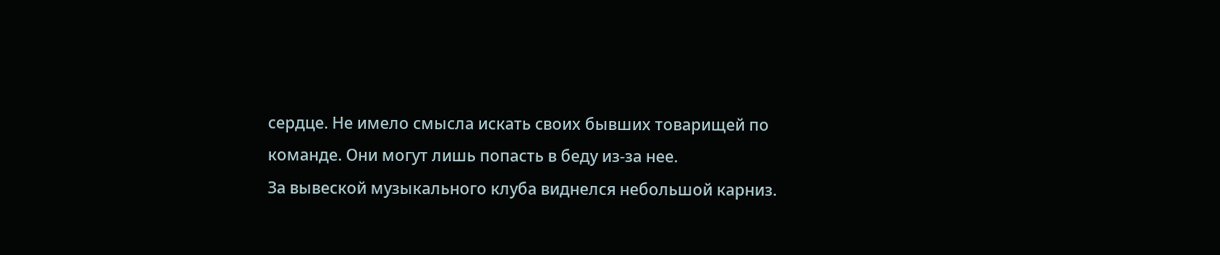сердце. Не имело смысла искать своих бывших товарищей по команде. Они могут лишь попасть в беду из-за нее.
За вывеской музыкального клуба виднелся небольшой карниз.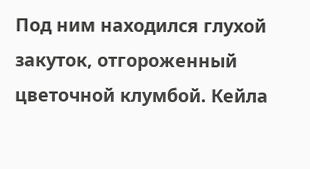Под ним находился глухой закуток, отгороженный цветочной клумбой. Кейла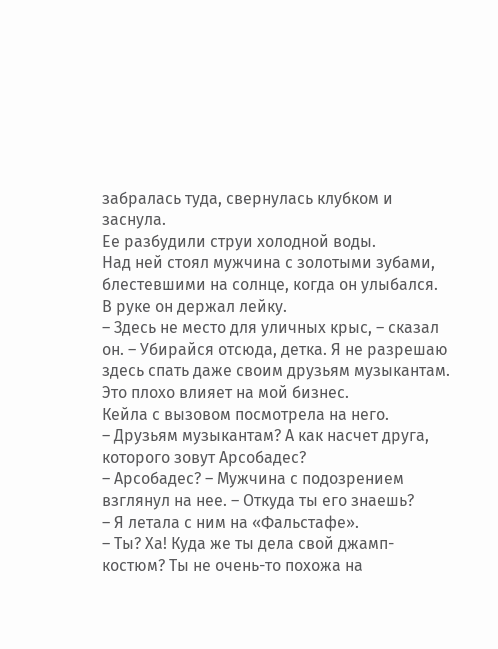забралась туда, свернулась клубком и заснула.
Ее разбудили струи холодной воды.
Над ней стоял мужчина с золотыми зубами, блестевшими на солнце, когда он улыбался. В руке он держал лейку.
– Здесь не место для уличных крыс, – сказал он. – Убирайся отсюда, детка. Я не разрешаю здесь спать даже своим друзьям музыкантам. Это плохо влияет на мой бизнес.
Кейла с вызовом посмотрела на него.
– Друзьям музыкантам? А как насчет друга, которого зовут Арсобадес?
– Арсобадес? – Мужчина с подозрением взглянул на нее. – Откуда ты его знаешь?
– Я летала с ним на «Фальстафе».
– Ты? Ха! Куда же ты дела свой джамп-костюм? Ты не очень-то похожа на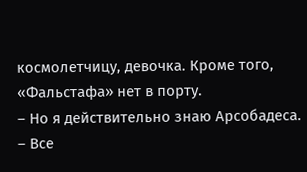космолетчицу, девочка. Кроме того, «Фальстафа» нет в порту.
– Но я действительно знаю Арсобадеса.
– Все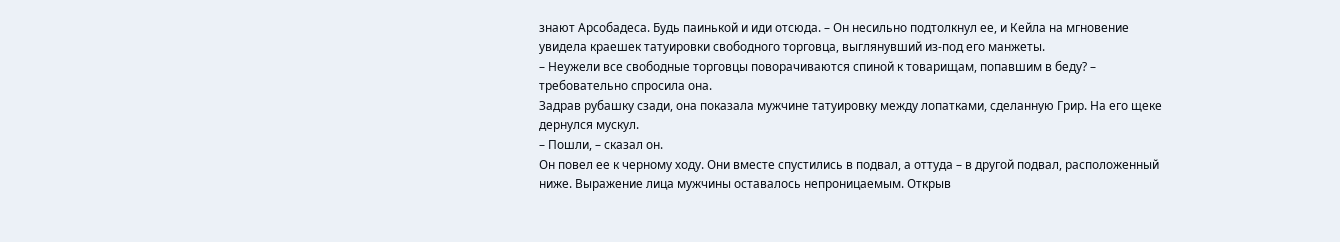знают Арсобадеса. Будь паинькой и иди отсюда. – Он несильно подтолкнул ее, и Кейла на мгновение увидела краешек татуировки свободного торговца, выглянувший из-под его манжеты.
– Неужели все свободные торговцы поворачиваются спиной к товарищам, попавшим в беду? – требовательно спросила она.
Задрав рубашку сзади, она показала мужчине татуировку между лопатками, сделанную Грир. На его щеке дернулся мускул.
– Пошли, – сказал он.
Он повел ее к черному ходу. Они вместе спустились в подвал, а оттуда – в другой подвал, расположенный ниже. Выражение лица мужчины оставалось непроницаемым. Открыв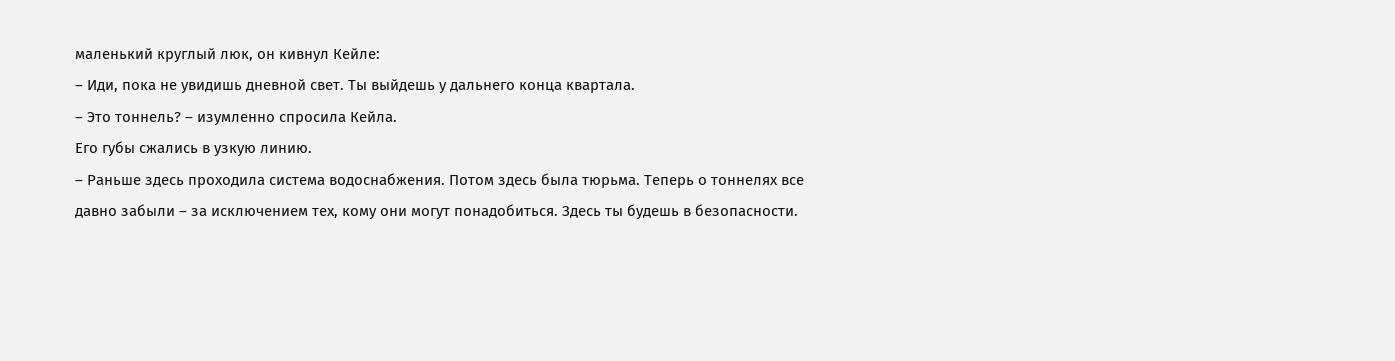маленький круглый люк, он кивнул Кейле:
– Иди, пока не увидишь дневной свет. Ты выйдешь у дальнего конца квартала.
– Это тоннель? – изумленно спросила Кейла.
Его губы сжались в узкую линию.
– Раньше здесь проходила система водоснабжения. Потом здесь была тюрьма. Теперь о тоннелях все давно забыли – за исключением тех, кому они могут понадобиться. Здесь ты будешь в безопасности.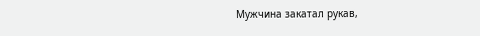Мужчина закатал рукав,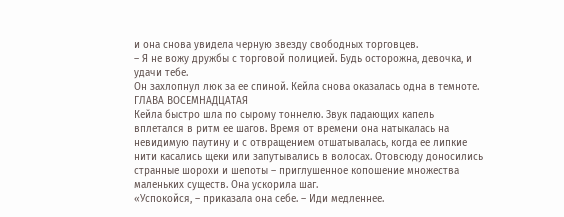и она снова увидела черную звезду свободных торговцев.
– Я не вожу дружбы с торговой полицией. Будь осторожна, девочка, и удачи тебе.
Он захлопнул люк за ее спиной. Кейла снова оказалась одна в темноте.
ГЛАВА ВОСЕМНАДЦАТАЯ
Кейла быстро шла по сырому тоннелю. Звук падающих капель вплетался в ритм ее шагов. Время от времени она натыкалась на невидимую паутину и с отвращением отшатывалась, когда ее липкие нити касались щеки или запутывались в волосах. Отовсюду доносились странные шорохи и шепоты – приглушенное копошение множества маленьких существ. Она ускорила шаг.
«Успокойся, – приказала она себе. – Иди медленнее.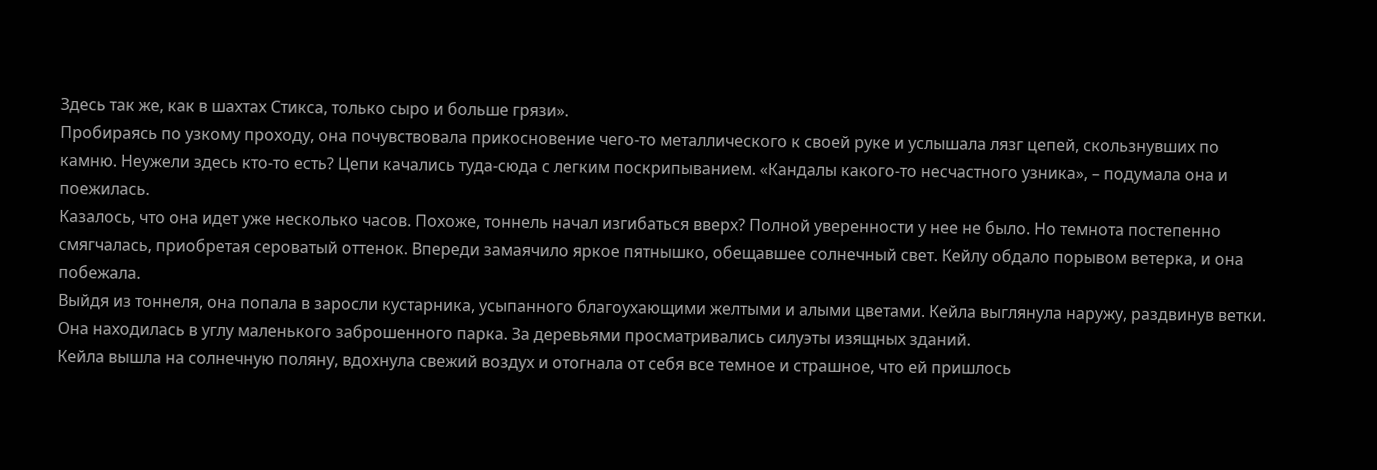Здесь так же, как в шахтах Стикса, только сыро и больше грязи».
Пробираясь по узкому проходу, она почувствовала прикосновение чего-то металлического к своей руке и услышала лязг цепей, скользнувших по камню. Неужели здесь кто-то есть? Цепи качались туда-сюда с легким поскрипыванием. «Кандалы какого-то несчастного узника», – подумала она и поежилась.
Казалось, что она идет уже несколько часов. Похоже, тоннель начал изгибаться вверх? Полной уверенности у нее не было. Но темнота постепенно смягчалась, приобретая сероватый оттенок. Впереди замаячило яркое пятнышко, обещавшее солнечный свет. Кейлу обдало порывом ветерка, и она побежала.
Выйдя из тоннеля, она попала в заросли кустарника, усыпанного благоухающими желтыми и алыми цветами. Кейла выглянула наружу, раздвинув ветки. Она находилась в углу маленького заброшенного парка. За деревьями просматривались силуэты изящных зданий.
Кейла вышла на солнечную поляну, вдохнула свежий воздух и отогнала от себя все темное и страшное, что ей пришлось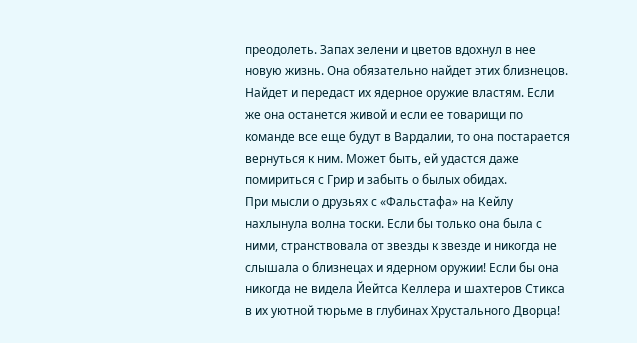преодолеть. Запах зелени и цветов вдохнул в нее новую жизнь. Она обязательно найдет этих близнецов. Найдет и передаст их ядерное оружие властям. Если же она останется живой и если ее товарищи по команде все еще будут в Вардалии, то она постарается вернуться к ним. Может быть, ей удастся даже помириться с Грир и забыть о былых обидах.
При мысли о друзьях с «Фальстафа» на Кейлу нахлынула волна тоски. Если бы только она была с ними, странствовала от звезды к звезде и никогда не слышала о близнецах и ядерном оружии! Если бы она никогда не видела Йейтса Келлера и шахтеров Стикса в их уютной тюрьме в глубинах Хрустального Дворца!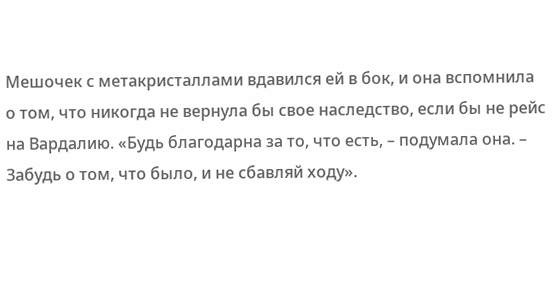Мешочек с метакристаллами вдавился ей в бок, и она вспомнила о том, что никогда не вернула бы свое наследство, если бы не рейс на Вардалию. «Будь благодарна за то, что есть, – подумала она. – Забудь о том, что было, и не сбавляй ходу».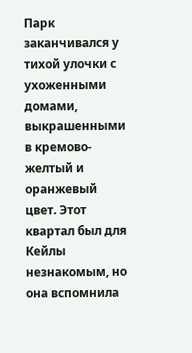Парк заканчивался у тихой улочки с ухоженными домами, выкрашенными в кремово-желтый и оранжевый цвет. Этот квартал был для Кейлы незнакомым, но она вспомнила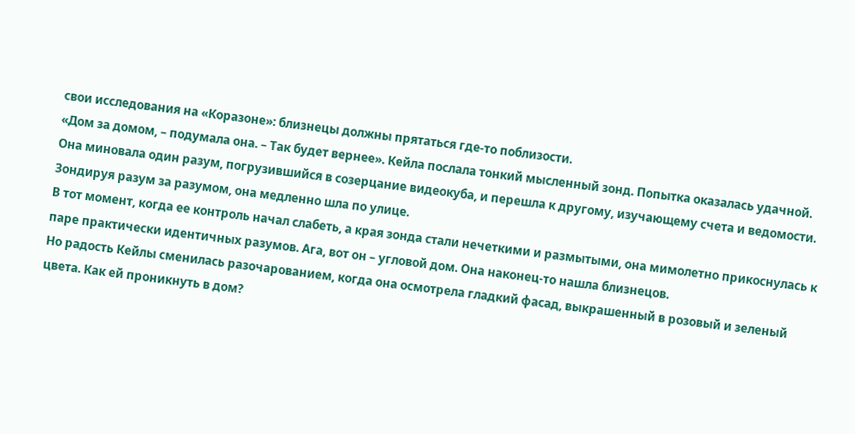свои исследования на «Коразоне»: близнецы должны прятаться где-то поблизости.
«Дом за домом, – подумала она. – Так будет вернее». Кейла послала тонкий мысленный зонд. Попытка оказалась удачной. Она миновала один разум, погрузившийся в созерцание видеокуба, и перешла к другому, изучающему счета и ведомости. Зондируя разум за разумом, она медленно шла по улице.
В тот момент, когда ее контроль начал слабеть, а края зонда стали нечеткими и размытыми, она мимолетно прикоснулась к паре практически идентичных разумов. Ага, вот он – угловой дом. Она наконец-то нашла близнецов.
Но радость Кейлы сменилась разочарованием, когда она осмотрела гладкий фасад, выкрашенный в розовый и зеленый цвета. Как ей проникнуть в дом?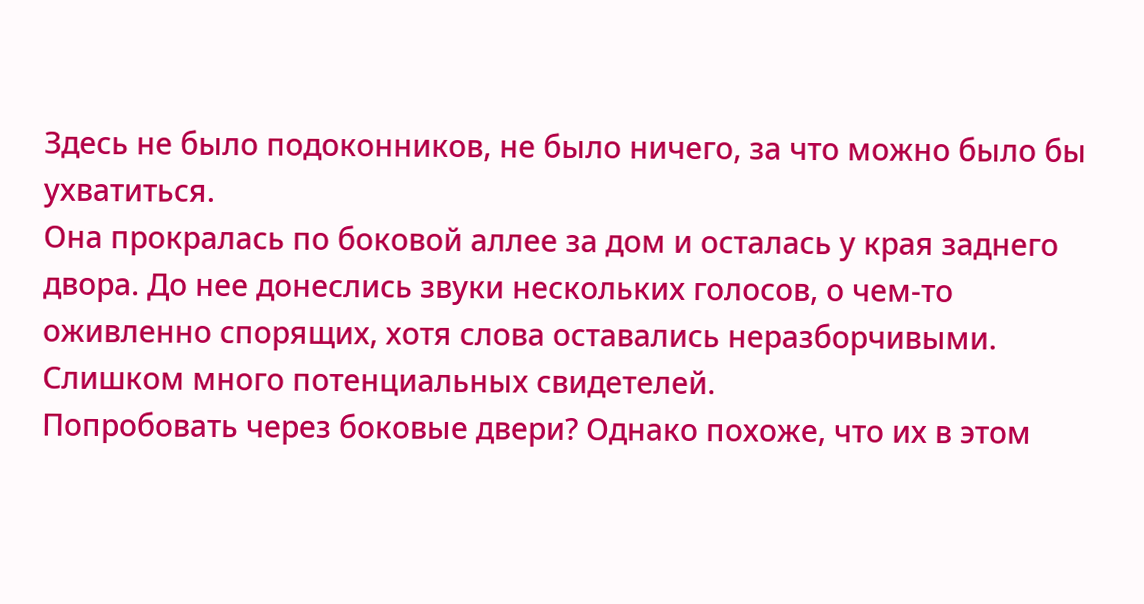Здесь не было подоконников, не было ничего, за что можно было бы ухватиться.
Она прокралась по боковой аллее за дом и осталась у края заднего двора. До нее донеслись звуки нескольких голосов, о чем-то оживленно спорящих, хотя слова оставались неразборчивыми. Слишком много потенциальных свидетелей.
Попробовать через боковые двери? Однако похоже, что их в этом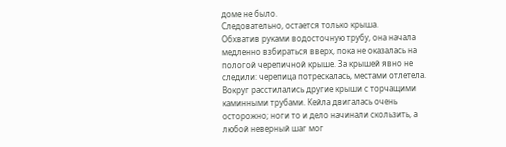доме не было.
Следовательно, остается только крыша.
Обхватив руками водосточную трубу, она начала медленно взбираться вверх, пока не оказалась на пологой черепичной крыше. За крышей явно не следили: черепица потрескалась, местами отлетела. Вокруг расстилались другие крыши с торчащими каминными трубами. Кейла двигалась очень осторожно; ноги то и дело начинали скользить, а любой неверный шаг мог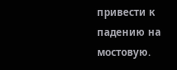привести к падению на мостовую.